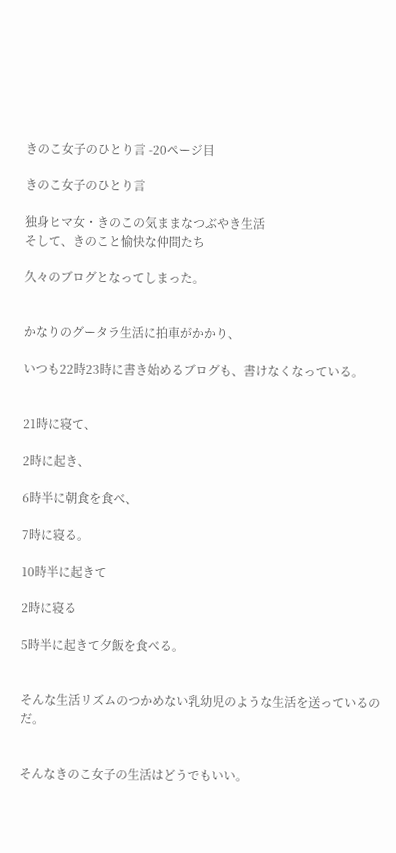きのこ女子のひとり言 -20ページ目

きのこ女子のひとり言

独身ヒマ女・きのこの気ままなつぶやき生活
そして、きのこと愉快な仲間たち

久々のブログとなってしまった。


かなりのグータラ生活に拍車がかかり、

いつも22時23時に書き始めるブログも、書けなくなっている。


21時に寝て、

2時に起き、

6時半に朝食を食べ、

7時に寝る。

10時半に起きて

2時に寝る

5時半に起きて夕飯を食べる。


そんな生活リズムのつかめない乳幼児のような生活を送っているのだ。


そんなきのこ女子の生活はどうでもいい。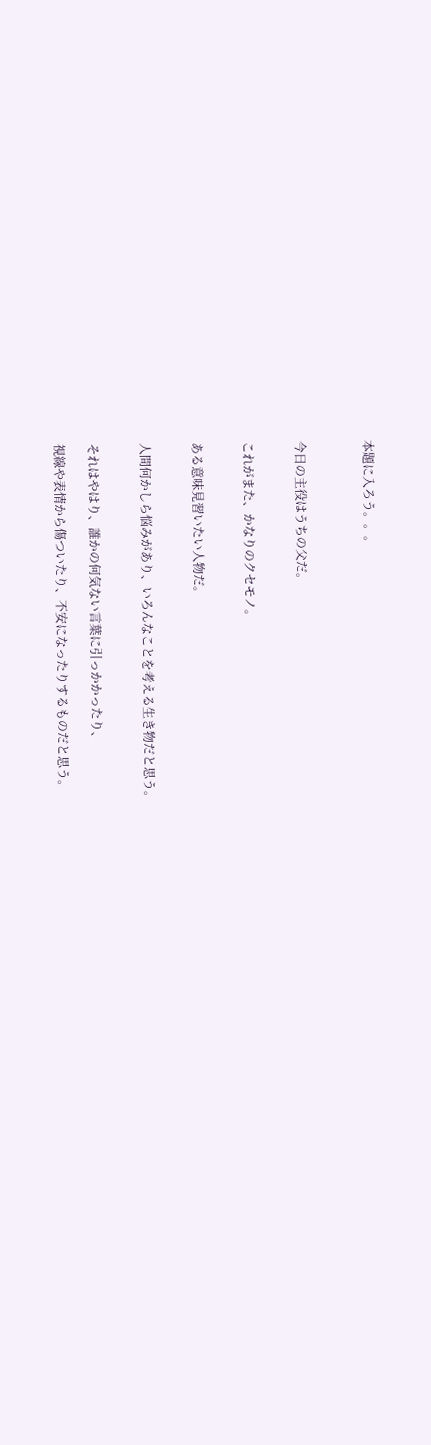本題に入ろう。。。



今日の主役はうちの父だ。


これがまた、かなりのクセモノ。


ある意味見習いたい人物だ。


人間何かしら悩みがあり、いろんなことを考える生き物だと思う。


それはやはり、誰かの何気ない言葉に引っかかったり、

視線や表情から傷ついたり、不安になったりするものだと思う。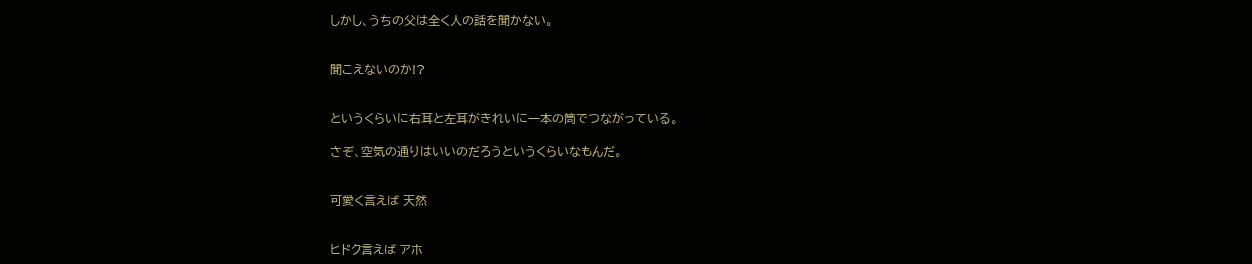しかし、うちの父は全く人の話を聞かない。


聞こえないのか!?


というくらいに右耳と左耳がきれいに一本の筒でつながっている。

さぞ、空気の通りはいいのだろうというくらいなもんだ。


可愛く言えば 天然


ヒドク言えば アホ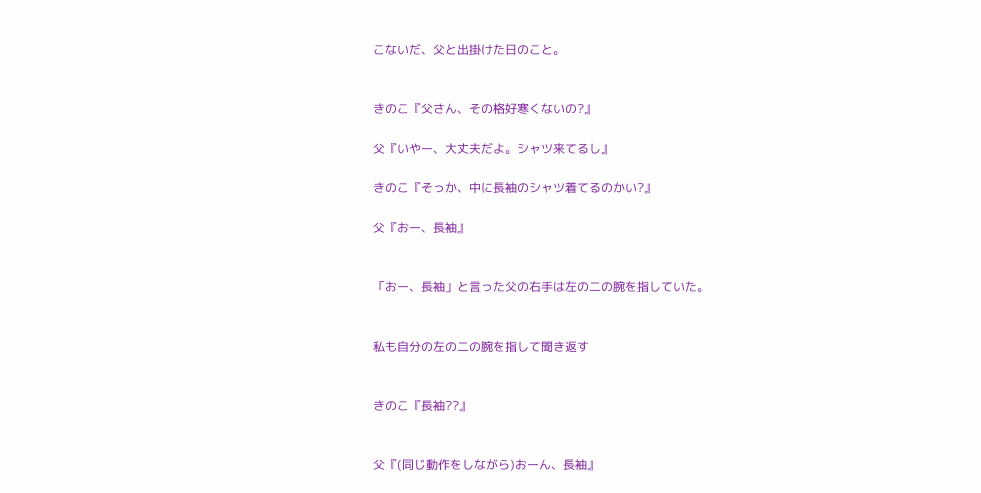こないだ、父と出掛けた日のこと。


きのこ『父さん、その格好寒くないの?』

父『いやー、大丈夫だよ。シャツ来てるし』

きのこ『そっか、中に長袖のシャツ着てるのかい?』

父『おー、長袖』


「おー、長袖」と言った父の右手は左の二の腕を指していた。


私も自分の左の二の腕を指して聞き返す


きのこ『長袖??』


父『(同じ動作をしながら)おーん、長袖』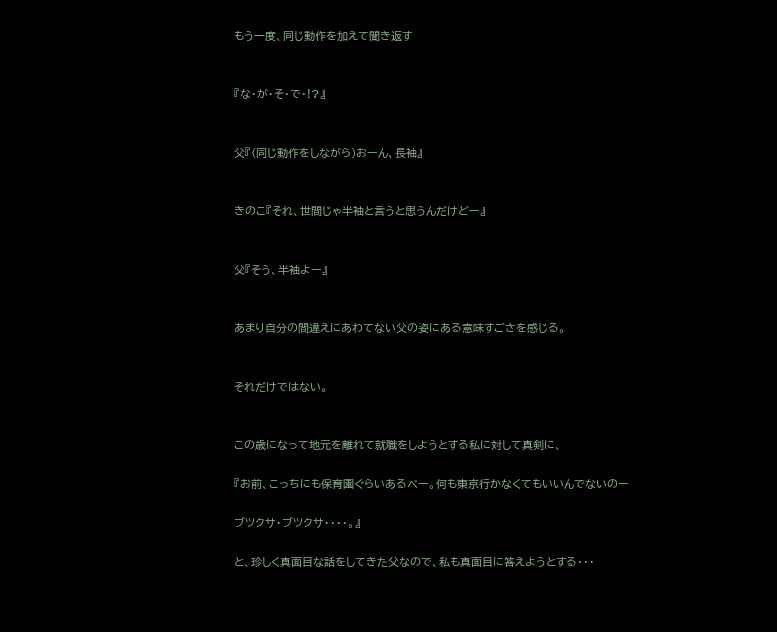もう一度、同じ動作を加えて聞き返す


『な・が・そ・で・!?』


父『(同じ動作をしながら)おーん、長袖』


きのこ『それ、世間じゃ半袖と言うと思うんだけどー』


父『そう、半袖よー』


あまり自分の間違えにあわてない父の姿にある意味すごさを感じる。


それだけではない。


この歳になって地元を離れて就職をしようとする私に対して真剣に、

『お前、こっちにも保育園ぐらいあるべー。何も東京行かなくてもいいんでないのー

ブツクサ・ブツクサ・・・・。』

と、珍しく真面目な話をしてきた父なので、私も真面目に答えようとする・・・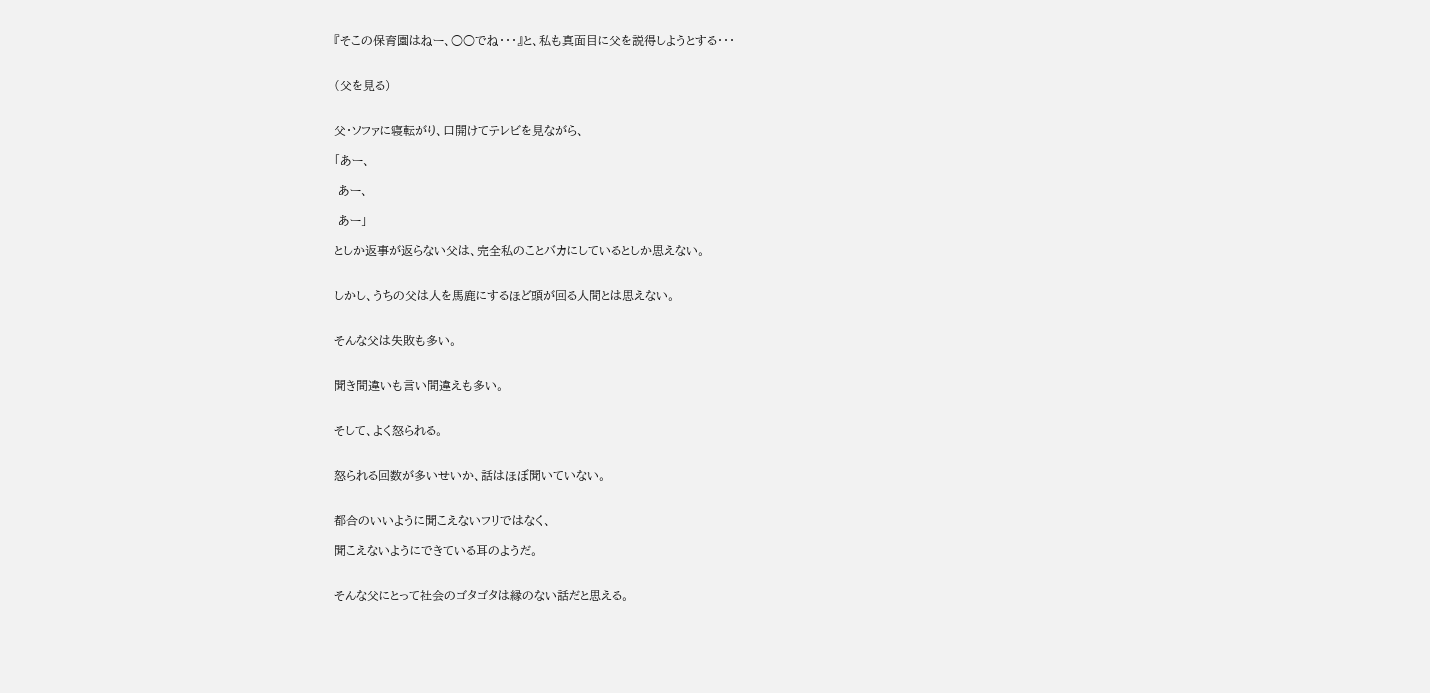『そこの保育園はねー、○○でね・・・』と、私も真面目に父を説得しようとする・・・


(父を見る)


父・ソファに寝転がり、口開けてテレビを見ながら、

「あー、

 あー、

 あー」

としか返事が返らない父は、完全私のことバカにしているとしか思えない。


しかし、うちの父は人を馬鹿にするほど頭が回る人間とは思えない。


そんな父は失敗も多い。


聞き間違いも言い間違えも多い。


そして、よく怒られる。


怒られる回数が多いせいか、話はほぼ聞いていない。


都合のいいように聞こえないフリではなく、

聞こえないようにできている耳のようだ。


そんな父にとって社会のゴタゴタは縁のない話だと思える。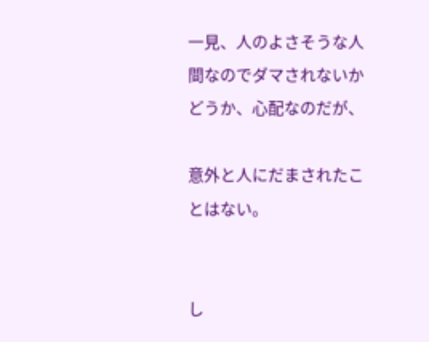一見、人のよさそうな人間なのでダマされないかどうか、心配なのだが、

意外と人にだまされたことはない。


し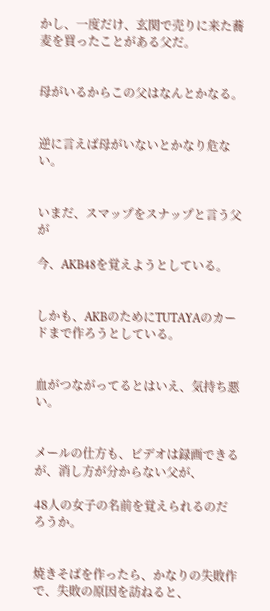かし、一度だけ、玄関で売りに来た蕎麦を買ったことがある父だ。


母がいるからこの父はなんとかなる。


逆に言えば母がいないとかなり危ない。


いまだ、スマップをスナップと言う父が

今、AKB48を覚えようとしている。


しかも、AKBのためにTUTAYAのカードまで作ろうとしている。


血がつながってるとはいえ、気持ち悪い。


メールの仕方も、ビデオは録画できるが、消し方が分からない父が、

48人の女子の名前を覚えられるのだろうか。


焼きそばを作ったら、かなりの失敗作で、失敗の原因を訪ねると、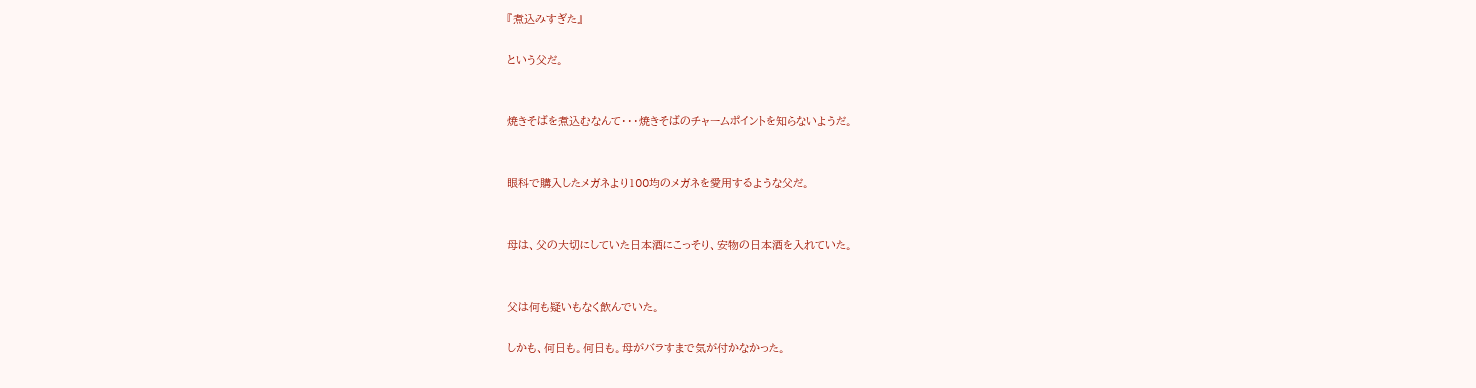『煮込みすぎた』

という父だ。


焼きそばを煮込むなんて・・・焼きそばのチャームポイントを知らないようだ。


眼科で購入したメガネより100均のメガネを愛用するような父だ。


母は、父の大切にしていた日本酒にこっそり、安物の日本酒を入れていた。


父は何も疑いもなく飲んでいた。

しかも、何日も。何日も。母がバラすまで気が付かなかった。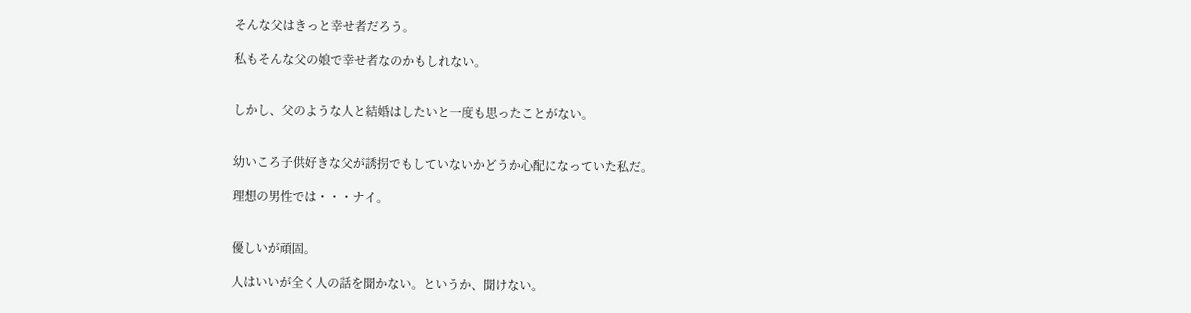そんな父はきっと幸せ者だろう。

私もそんな父の娘で幸せ者なのかもしれない。


しかし、父のような人と結婚はしたいと一度も思ったことがない。


幼いころ子供好きな父が誘拐でもしていないかどうか心配になっていた私だ。

理想の男性では・・・ナイ。


優しいが頑固。

人はいいが全く人の話を聞かない。というか、聞けない。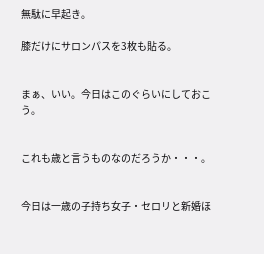無駄に早起き。

膝だけにサロンパスを3枚も貼る。


まぁ、いい。今日はこのぐらいにしておこう。


これも歳と言うものなのだろうか・・・。


今日は一歳の子持ち女子・セロリと新婚ほ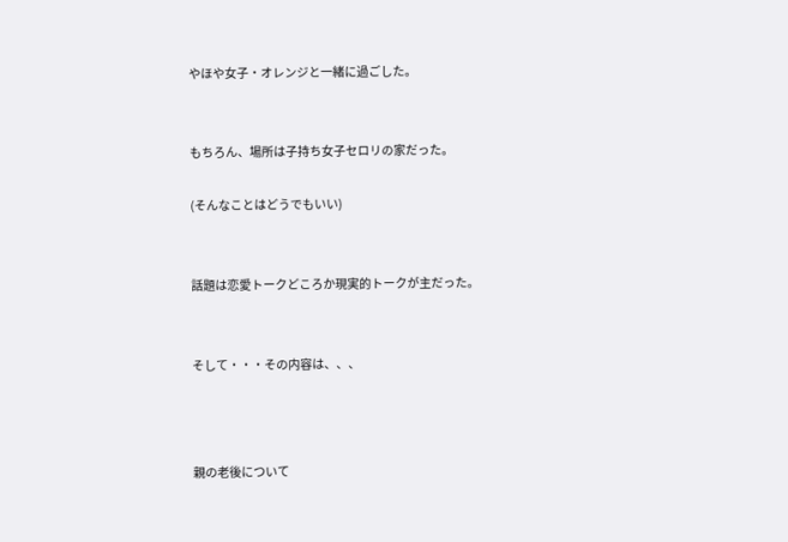やほや女子・オレンジと一緒に過ごした。


もちろん、場所は子持ち女子セロリの家だった。

(そんなことはどうでもいい)


話題は恋愛トークどころか現実的トークが主だった。


そして・・・その内容は、、、



親の老後について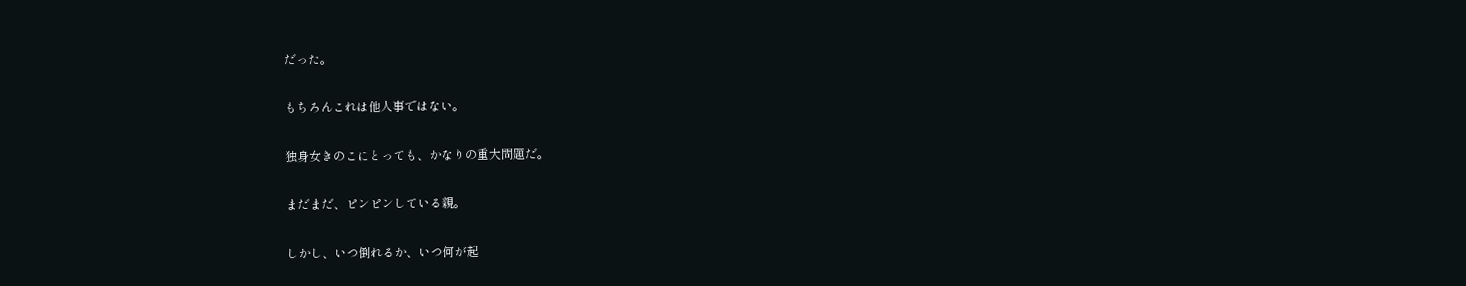だった。


もちろんこれは他人事ではない。


独身女きのこにとっても、かなりの重大問題だ。


まだまだ、ピンピンしている親。


しかし、いつ倒れるか、いつ何が起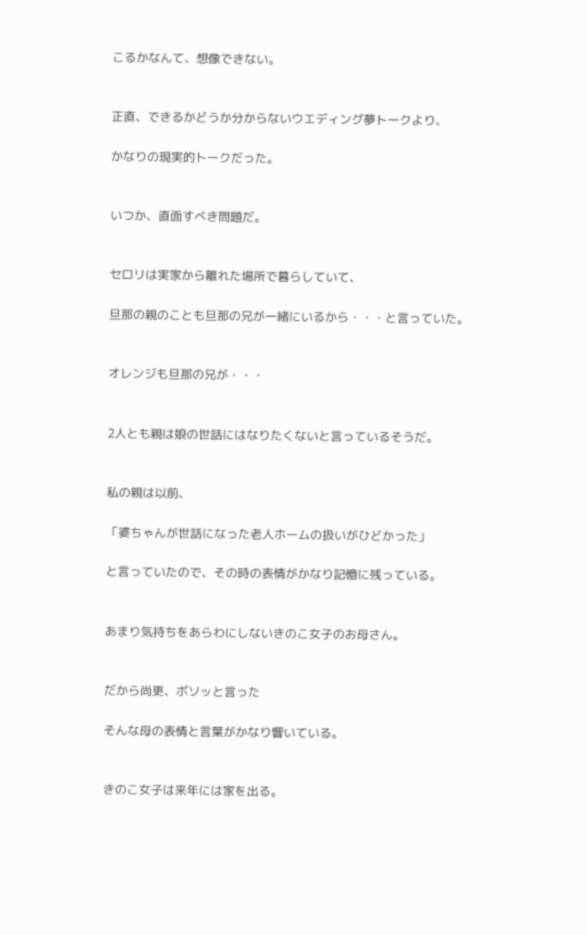こるかなんて、想像できない。


正直、できるかどうか分からないウエディング夢トークより、

かなりの現実的トークだった。


いつか、直面すべき問題だ。


セロリは実家から離れた場所で暮らしていて、

旦那の親のことも旦那の兄が一緒にいるから・・・と言っていた。


オレンジも旦那の兄が・・・


2人とも親は娘の世話にはなりたくないと言っているそうだ。


私の親は以前、

「婆ちゃんが世話になった老人ホームの扱いがひどかった」

と言っていたので、その時の表情がかなり記憶に残っている。


あまり気持ちをあらわにしないきのこ女子のお母さん。


だから尚更、ボソッと言った

そんな母の表情と言葉がかなり響いている。


きのこ女子は来年には家を出る。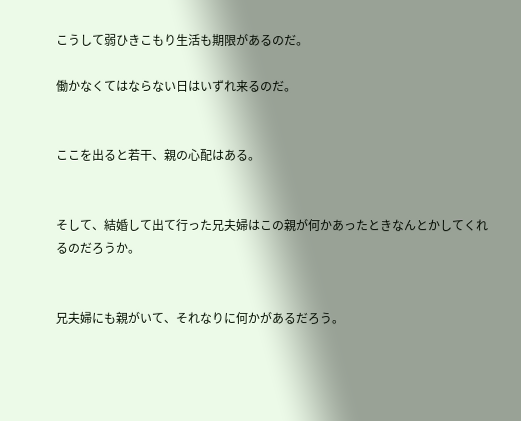こうして弱ひきこもり生活も期限があるのだ。

働かなくてはならない日はいずれ来るのだ。


ここを出ると若干、親の心配はある。


そして、結婚して出て行った兄夫婦はこの親が何かあったときなんとかしてくれるのだろうか。


兄夫婦にも親がいて、それなりに何かがあるだろう。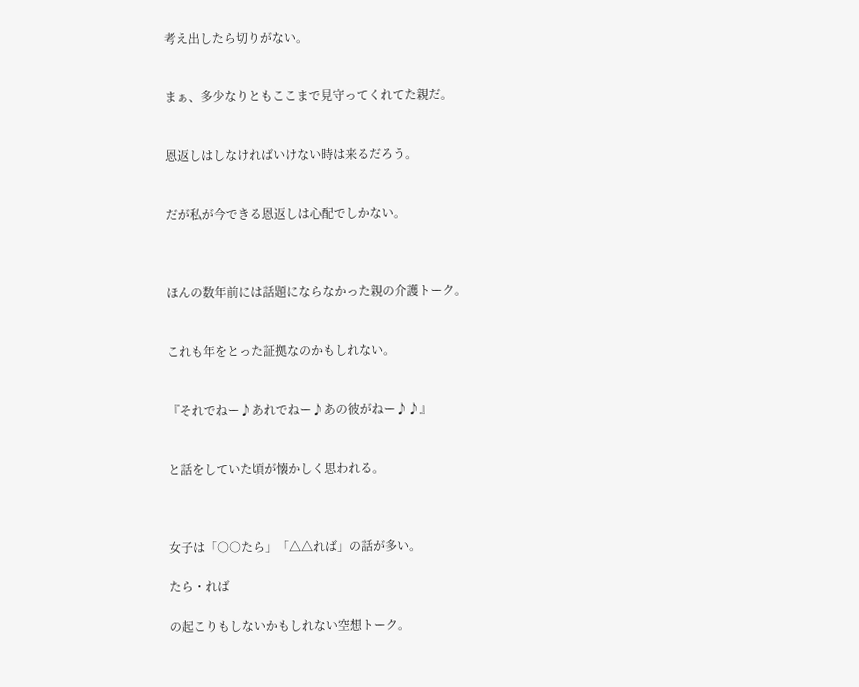考え出したら切りがない。


まぁ、多少なりともここまで見守ってくれてた親だ。


恩返しはしなければいけない時は来るだろう。


だが私が今できる恩返しは心配でしかない。



ほんの数年前には話題にならなかった親の介護トーク。


これも年をとった証拠なのかもしれない。


『それでねー♪あれでねー♪あの彼がねー♪♪』


と話をしていた頃が懐かしく思われる。



女子は「○○たら」「△△れば」の話が多い。

たら・れば

の起こりもしないかもしれない空想トーク。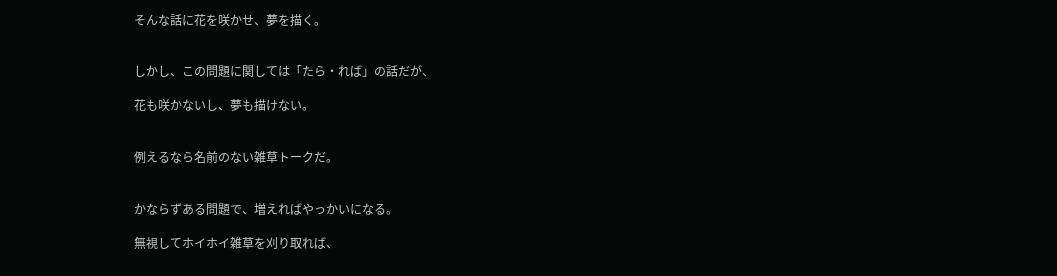そんな話に花を咲かせ、夢を描く。


しかし、この問題に関しては「たら・れば」の話だが、

花も咲かないし、夢も描けない。


例えるなら名前のない雑草トークだ。


かならずある問題で、増えればやっかいになる。

無視してホイホイ雑草を刈り取れば、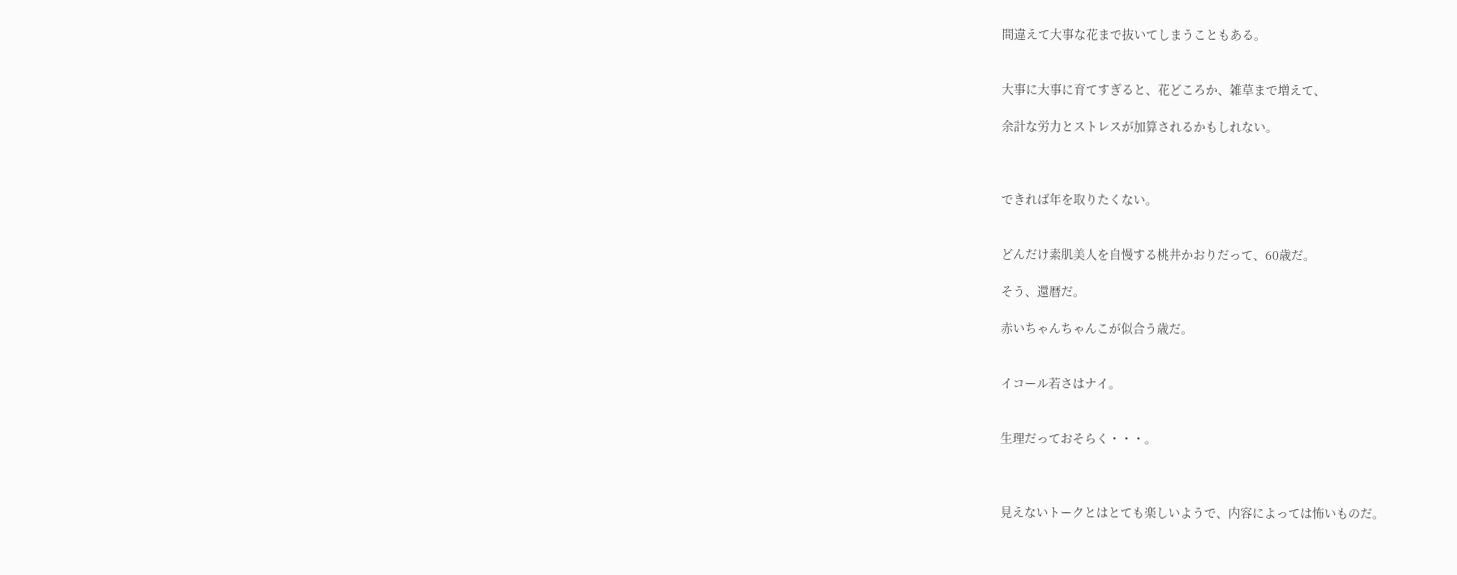間違えて大事な花まで抜いてしまうこともある。


大事に大事に育てすぎると、花どころか、雑草まで増えて、

余計な労力とストレスが加算されるかもしれない。



できれば年を取りたくない。


どんだけ素肌美人を自慢する桃井かおりだって、60歳だ。

そう、還暦だ。

赤いちゃんちゃんこが似合う歳だ。


イコール若さはナイ。


生理だっておそらく・・・。



見えないトークとはとても楽しいようで、内容によっては怖いものだ。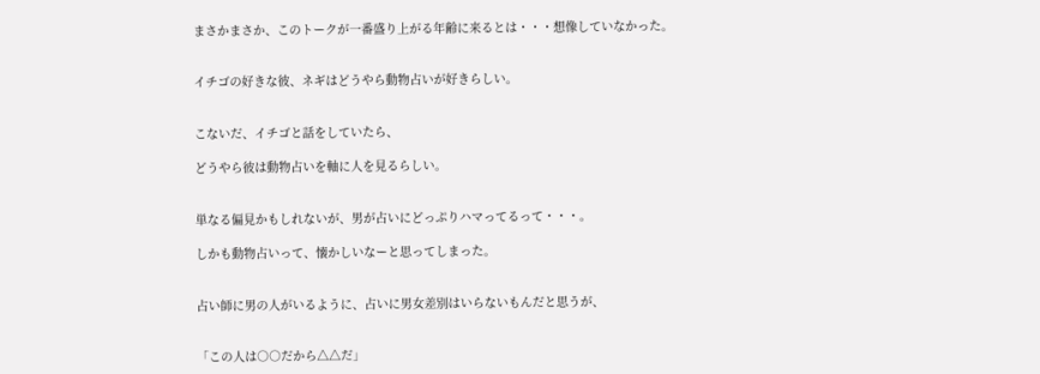まさかまさか、このトークが一番盛り上がる年齢に来るとは・・・想像していなかった。


イチゴの好きな彼、ネギはどうやら動物占いが好きらしい。


こないだ、イチゴと話をしていたら、

どうやら彼は動物占いを軸に人を見るらしい。


単なる偏見かもしれないが、男が占いにどっぷりハマってるって・・・。

しかも動物占いって、懐かしいなーと思ってしまった。


占い師に男の人がいるように、占いに男女差別はいらないもんだと思うが、


「この人は○○だから△△だ」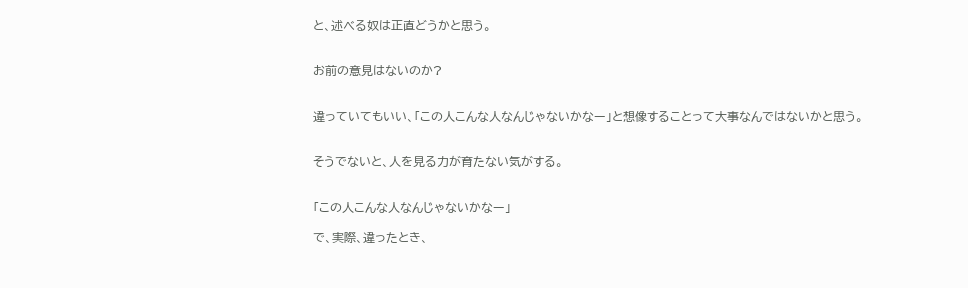と、述べる奴は正直どうかと思う。


お前の意見はないのか?


違っていてもいい、「この人こんな人なんじゃないかなー」と想像することって大事なんではないかと思う。


そうでないと、人を見る力が育たない気がする。


「この人こんな人なんじゃないかなー」

で、実際、違ったとき、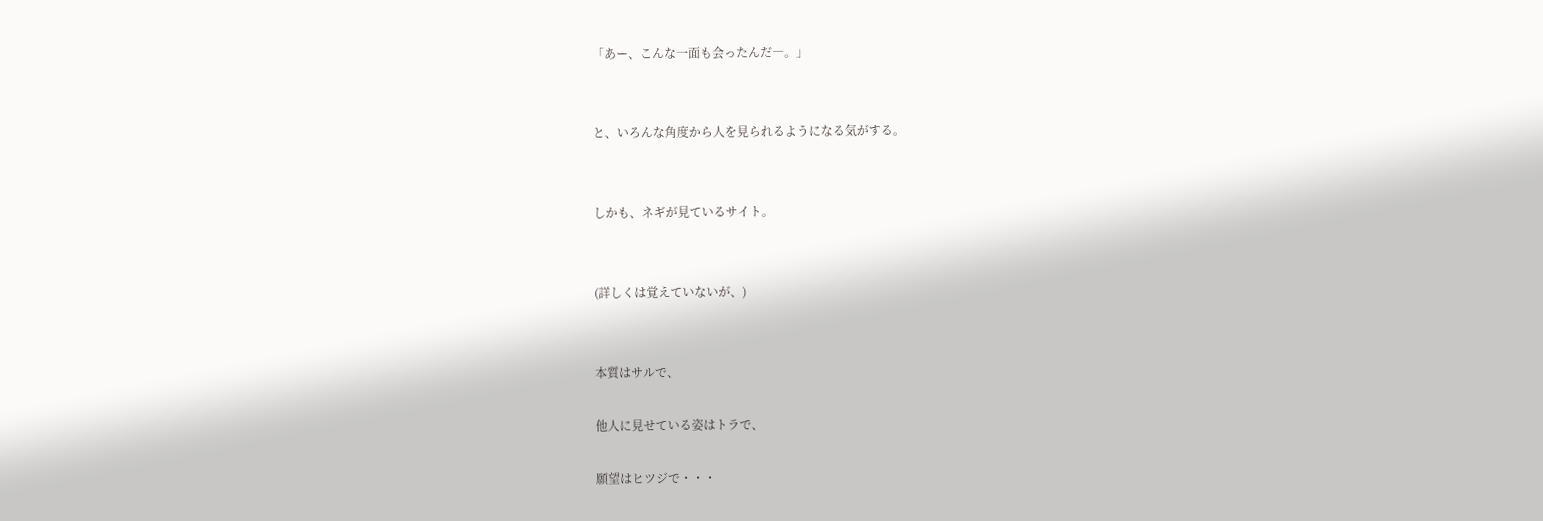「あー、こんな一面も会ったんだ―。」


と、いろんな角度から人を見られるようになる気がする。


しかも、ネギが見ているサイト。


(詳しくは覚えていないが、)


本質はサルで、

他人に見せている姿はトラで、

願望はヒツジで・・・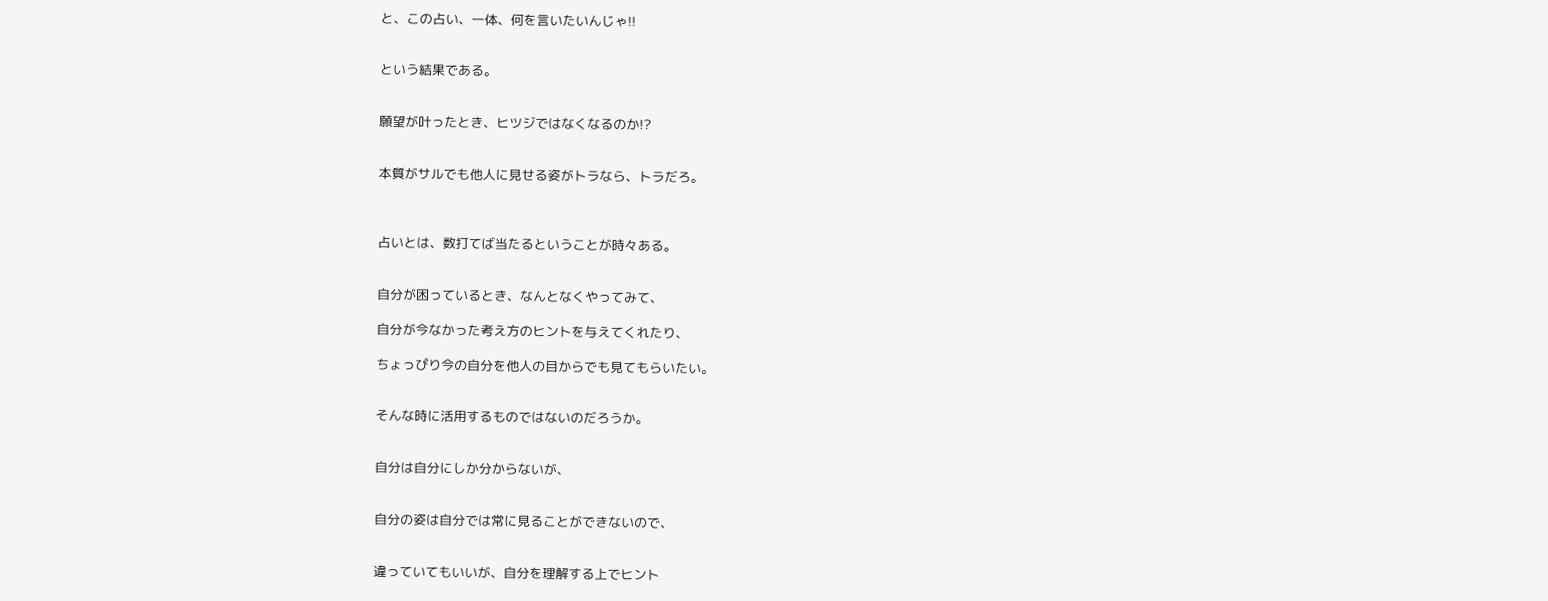と、この占い、一体、何を言いたいんじゃ!!


という結果である。


願望が叶ったとき、ヒツジではなくなるのか!?


本質がサルでも他人に見せる姿がトラなら、トラだろ。



占いとは、数打てば当たるということが時々ある。


自分が困っているとき、なんとなくやってみて、

自分が今なかった考え方のヒントを与えてくれたり、

ちょっぴり今の自分を他人の目からでも見てもらいたい。


そんな時に活用するものではないのだろうか。


自分は自分にしか分からないが、


自分の姿は自分では常に見ることができないので、


違っていてもいいが、自分を理解する上でヒント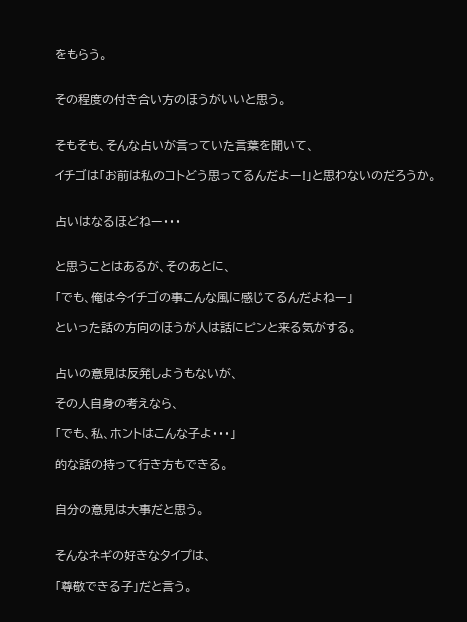をもらう。


その程度の付き合い方のほうがいいと思う。


そもそも、そんな占いが言っていた言葉を聞いて、

イチゴは「お前は私のコトどう思ってるんだよー!」と思わないのだろうか。


占いはなるほどねー・・・


と思うことはあるが、そのあとに、

「でも、俺は今イチゴの事こんな風に感じてるんだよねー」

といった話の方向のほうが人は話にピンと来る気がする。


占いの意見は反発しようもないが、

その人自身の考えなら、

「でも、私、ホントはこんな子よ・・・」

的な話の持って行き方もできる。


自分の意見は大事だと思う。


そんなネギの好きなタイプは、

「尊敬できる子」だと言う。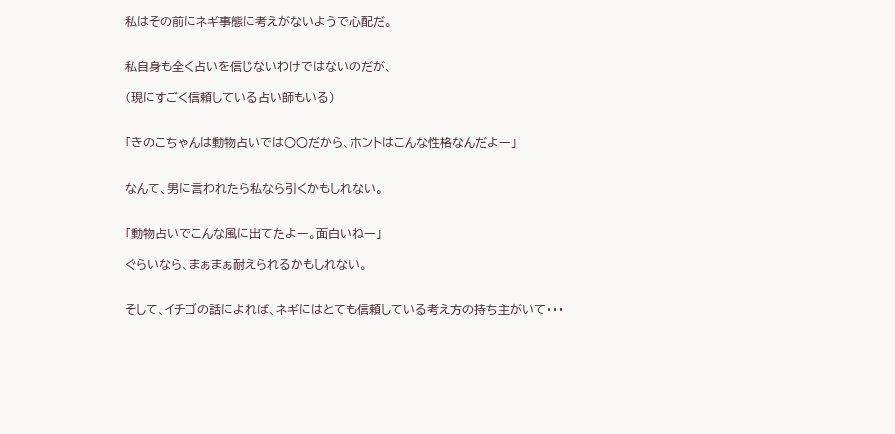私はその前にネギ事態に考えがないようで心配だ。


私自身も全く占いを信じないわけではないのだが、

(現にすごく信頼している占い師もいる)


「きのこちゃんは動物占いでは○○だから、ホントはこんな性格なんだよー」


なんて、男に言われたら私なら引くかもしれない。


「動物占いでこんな風に出てたよー。面白いねー」

ぐらいなら、まぁまぁ耐えられるかもしれない。


そして、イチゴの話によれば、ネギにはとても信頼している考え方の持ち主がいて・・・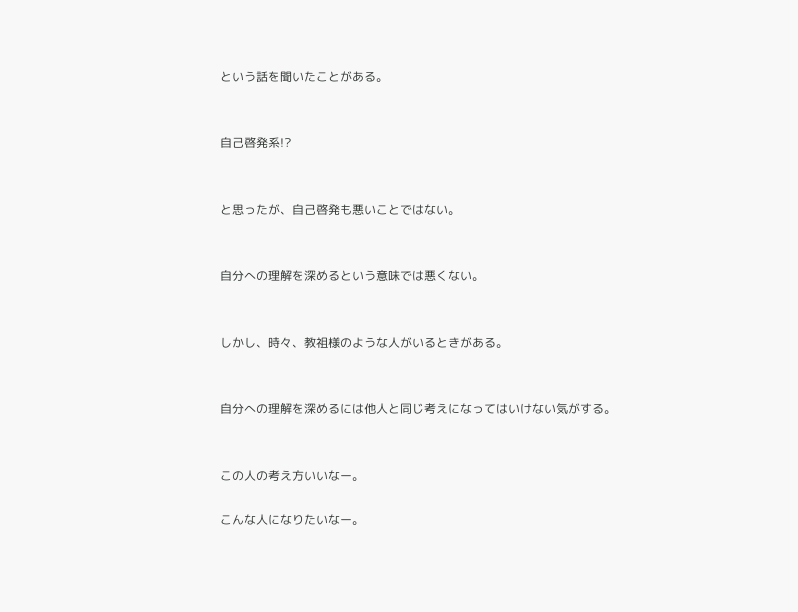という話を聞いたことがある。


自己啓発系!?


と思ったが、自己啓発も悪いことではない。


自分への理解を深めるという意味では悪くない。


しかし、時々、教祖様のような人がいるときがある。


自分への理解を深めるには他人と同じ考えになってはいけない気がする。


この人の考え方いいなー。

こんな人になりたいなー。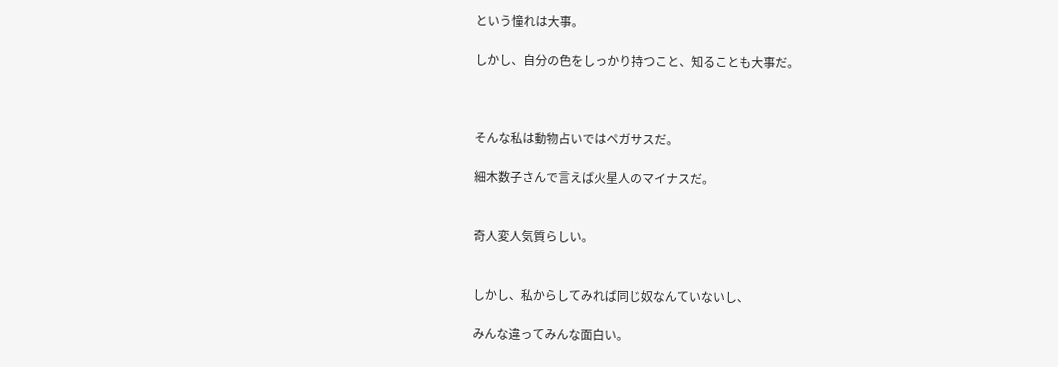という憧れは大事。

しかし、自分の色をしっかり持つこと、知ることも大事だ。



そんな私は動物占いではペガサスだ。

細木数子さんで言えば火星人のマイナスだ。


奇人変人気質らしい。


しかし、私からしてみれば同じ奴なんていないし、

みんな違ってみんな面白い。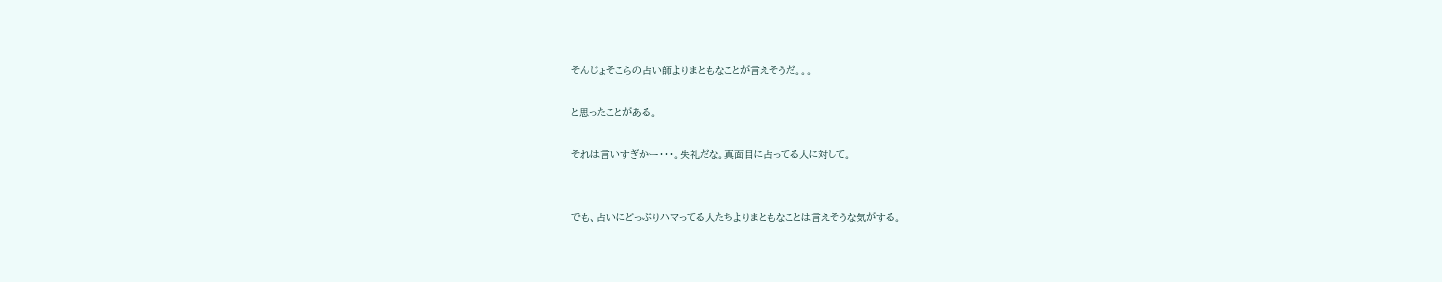そんじょそこらの占い師よりまともなことが言えそうだ。。。

と思ったことがある。

それは言いすぎかー・・・。失礼だな。真面目に占ってる人に対して。


でも、占いにどっぷりハマってる人たちよりまともなことは言えそうな気がする。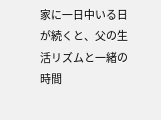家に一日中いる日が続くと、父の生活リズムと一緒の時間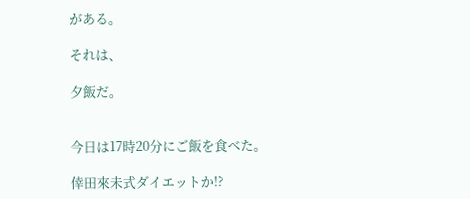がある。

それは、

夕飯だ。


今日は17時20分にご飯を食べた。

倖田來未式ダイエットか!?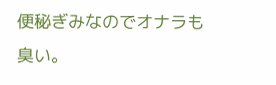便秘ぎみなのでオナラも臭い。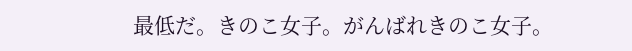最低だ。きのこ女子。がんばれきのこ女子。